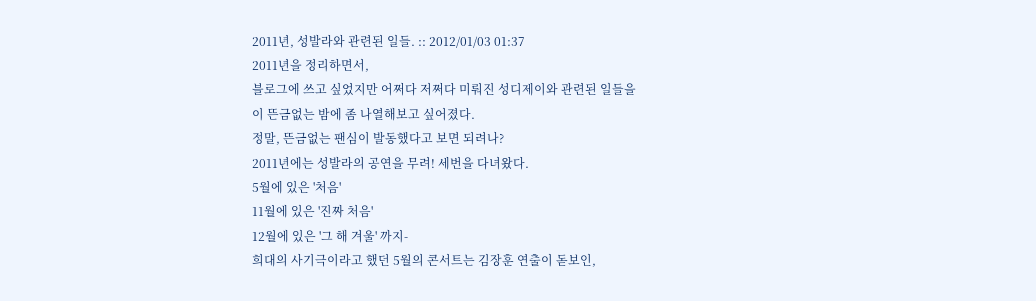2011년, 성발라와 관련된 일들. :: 2012/01/03 01:37
2011년을 정리하면서,
블로그에 쓰고 싶었지만 어쩌다 저쩌다 미뤄진 성디제이와 관련된 일들을
이 뜬금없는 밤에 좀 나열해보고 싶어졌다.
정말, 뜬금없는 팬심이 발동했다고 보면 되려나?
2011년에는 성발라의 공연을 무려! 세번을 다녀왔다.
5월에 있은 '처음'
11월에 있은 '진짜 처음'
12월에 있은 '그 해 겨울' 까지-
희대의 사기극이라고 했던 5월의 콘서트는 김장훈 연출이 돋보인,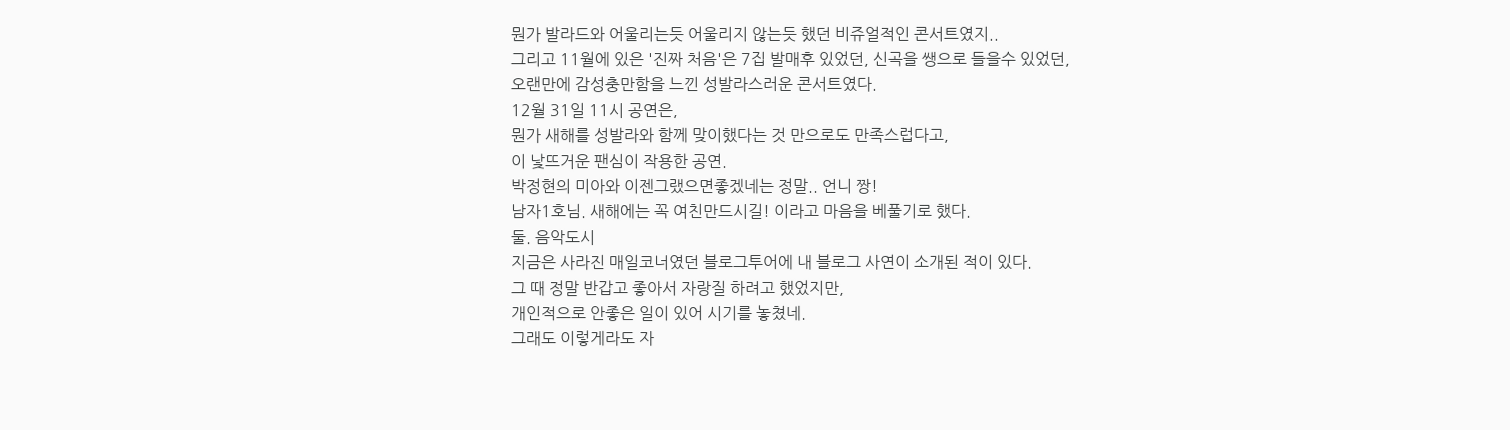뭔가 발라드와 어울리는듯 어울리지 않는듯 했던 비쥬얼적인 콘서트였지..
그리고 11월에 있은 '진짜 처음'은 7집 발매후 있었던, 신곡을 쌩으로 들을수 있었던,
오랜만에 감성충만함을 느낀 성발라스러운 콘서트였다.
12월 31일 11시 공연은,
뭔가 새해를 성발라와 함께 맞이했다는 것 만으로도 만족스럽다고,
이 낯뜨거운 팬심이 작용한 공연.
박정현의 미아와 이젠그랬으면좋겠네는 정말.. 언니 짱!
남자1호님. 새해에는 꼭 여친만드시길! 이라고 마음을 베풀기로 했다.
둘. 음악도시
지금은 사라진 매일코너였던 블로그투어에 내 블로그 사연이 소개된 적이 있다.
그 때 정말 반갑고 좋아서 자랑질 하려고 했었지만,
개인적으로 안좋은 일이 있어 시기를 놓쳤네.
그래도 이렇게라도 자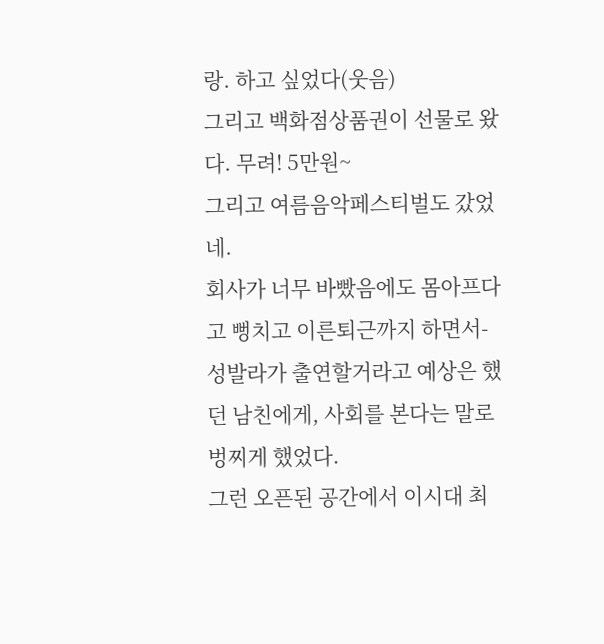랑. 하고 싶었다(웃음)
그리고 백화점상품권이 선물로 왔다. 무려! 5만원~
그리고 여름음악페스티벌도 갔었네.
회사가 너무 바빴음에도 몸아프다고 뻥치고 이른퇴근까지 하면서-
성발라가 출연할거라고 예상은 했던 남친에게, 사회를 본다는 말로 벙찌게 했었다.
그런 오픈된 공간에서 이시대 최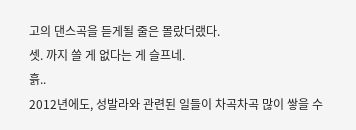고의 댄스곡을 듣게될 줄은 몰랐더랬다.
셋. 까지 쓸 게 없다는 게 슬프네.
흙..
2012년에도, 성발라와 관련된 일들이 차곡차곡 많이 쌓을 수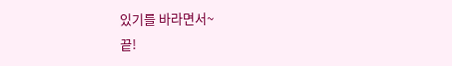있기를 바라면서~
끝!